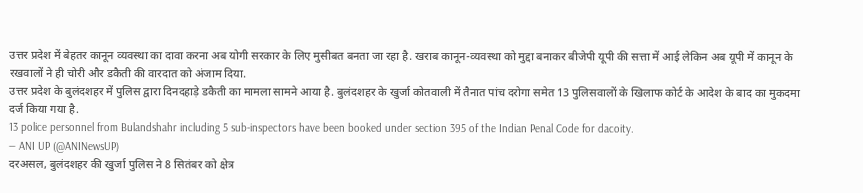उत्तर प्रदेश में बेहतर कानून व्यवस्था का दावा करना अब योगी सरकार के लिए मुसीबत बनता जा रहा है. खराब कानून-व्यवस्था को मुद्दा बनाकर बीजेपी यूपी की सत्ता में आई लेकिन अब यूपी में कानून के रखवालों ने ही चोरी और डकैती की वारदात को अंजाम दिया.
उत्तर प्रदेश के बुलंदशहर में पुलिस द्वारा दिनदहाड़े डकैती का मामला सामने आया है. बुलंदशहर के खुर्जा कोतवाली में तैनात पांच दरोगा समेत 13 पुलिसवालों के खिलाफ कोर्ट के आदेश के बाद का मुकदमा दर्ज किया गया है.
13 police personnel from Bulandshahr including 5 sub-inspectors have been booked under section 395 of the Indian Penal Code for dacoity.
— ANI UP (@ANINewsUP)
दरअसल, बुलंदशहर की खुर्जा पुलिस ने 8 सितंबर को क्षेत्र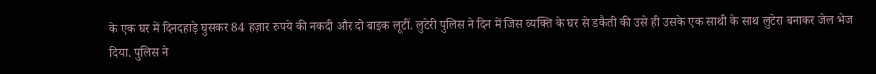के एक घर में दिनदहाड़े घुसकर 84 हज़ार रुपये की नकदी और दो बाइक लूटीं. लुटेरी पुलिस ने दिन में जिस व्यक्ति के घर से डकैती की उसे ही उसके एक साथी के साथ लुटेरा बनाकर जेल भेज दिया. पुलिस ने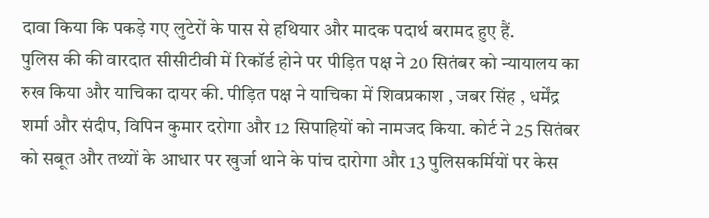दावा किया कि पकड़े गए लुटेरों के पास से हथियार और मादक पदार्थ बरामद हुए हैं.
पुलिस की की वारदात सीसीटीवी में रिकॉर्ड होने पर पीड़ित पक्ष ने 20 सितंबर को न्यायालय का रुख किया और याचिका दायर की. पीड़ित पक्ष ने याचिका में शिवप्रकाश , जबर सिंह , धर्मेंद्र शर्मा और संदीप, विपिन कुमार दरोगा और 12 सिपाहियों को नामजद किया. कोर्ट ने 25 सितंबर को सबूत और तथ्यों के आधार पर खुर्जा थाने के पांच दारोगा और 13 पुलिसकर्मियों पर केस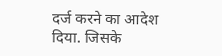दर्ज करने का आदेश दिया. जिसके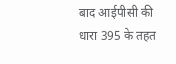बाद आईपीसी की धारा 395 के तहत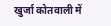खुर्जा कोतवाली में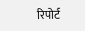रिपोर्ट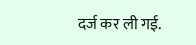दर्ज कर ली गई.